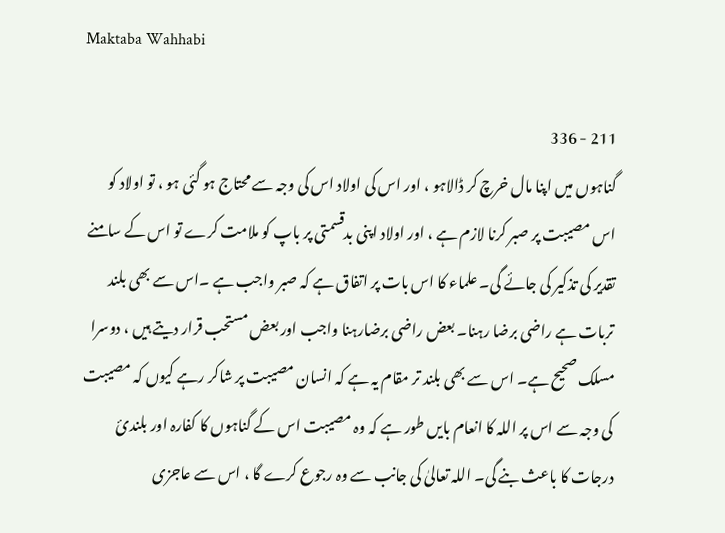Maktaba Wahhabi

211 - 336
گناہوں میں اپنا مال خرچ کر ڈالاہو ، اور اس کی اولاد اس کی وجہ سے محتاج ہو گئی ہو ، تو اولاد کو اس مصیبت پر صبر کرنا لازم ہے ، اور اولاد اپنی بدقسمتی پر باپ کو ملامت کرے تو اس کے سامنے تقدیر کی تذکیر کی جائے گی۔ علماء کا اس بات پر اتفاق ہے کہ صبر واجب ہے ۔اس سے بھی بلند تربات ہے راضی برضا رہنا۔ بعض راضی برضارہنا واجب اور بعض مستحب قرار دیتے ہیں ، دوسرا مسلک صحیح ہے۔ اس سے بھی بلند تر مقام یہ ہے کہ انسان مصیبت پر شاکر رہے کیوں کہ مصیبت کی وجہ سے اس پر اللہ کا انعام بایں طور ہے کہ وہ مصیبت اس کے گناہوں کا کفارہ اور بلندیٔ درجات کا باعث بنے گی۔ اللہ تعالیٰ کی جانب سے وہ رجوع کرے گا ، اس سے عاجزی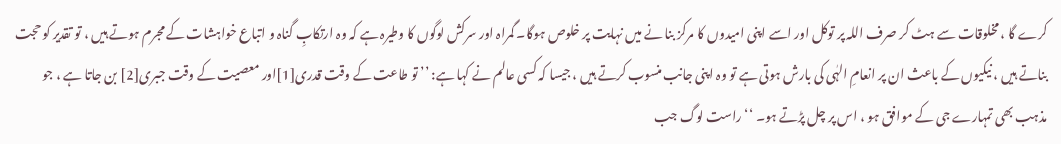کرے گا ، مخلوقات سے ہٹ کر صرف اللہ پر توکل اور اسے اپنی امیدوں کا مرکز بنا نے میں نہایت پر خلوص ہوگا۔ گمراہ اور سرکش لوگوں کا وطیرہ ہے کہ وہ ارتکابِ گناہ و اتباع خواہشات کے مجرم ہوتے ہیں ، تو تقدیر کو حجت بناتے ہیں ، نیکیوں کے باعث ان پر انعامِ الہٰی کی بارش ہوتی ہے تو وہ اپنی جانب منسوب کرتے ہیں ، جیسا کہ کسی عالم نے کہا ہے: ’’ تو طاعت کے وقت قدری[1]اور معصیت کے وقت جبری[2] بن جاتا ہے ، جو مذہب بھی تمہارے جی کے موافق ہو ، اس پر چل پڑتے ہو۔ ‘‘ راست لوگ جب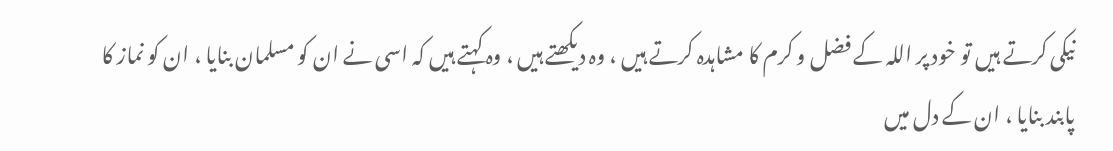نیکی کرتے ہیں تو خود پر اللہ کے فضل و کرم کا مشاہدہ کرتے ہیں ، وہ دیکھتے ہیں ، وہ کہتے ہیں کہ اسی نے ان کو مسلمان بنایا ، ان کو نماز کا پابند بنایا ، ان کے دل میں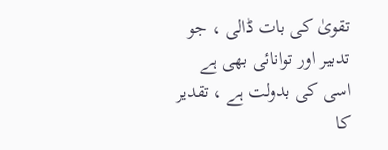تقویٰ کی بات ڈالی ، جو تدبیر اور توانائی بھی ہے اسی کی بدولت ہے ، تقدیر کا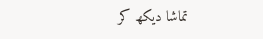تماشا دیکھ کر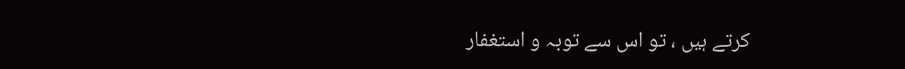کرتے ہیں ، تو اس سے توبہ و استغفار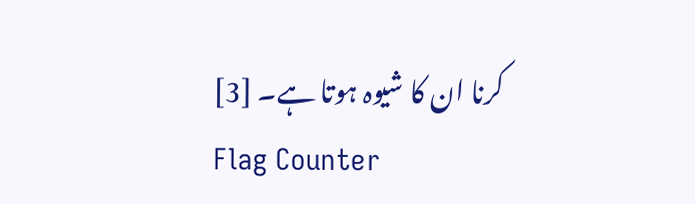کرنا ان کا شیوہ ہوتا ہے۔ [3]
Flag Counter